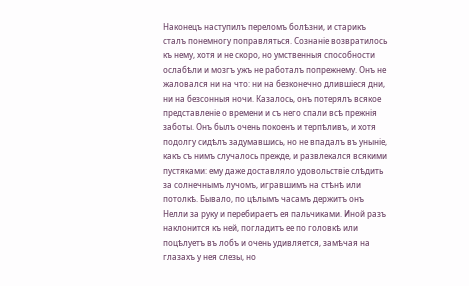Наконецъ наступилъ переломъ болѣзни, и старикъ сталъ понемногу поправляться. Сознаніе возвратилось къ нему, хотя и не скоро, но умственныя способности ослабѣли и мозгъ ужъ не работалъ попрежнему. Онъ не жаловался ни на что: ни на безконечно длившіеся дни, ни на безсонныя ночи. Казалось, онъ потерялъ всякое представленіе о времени и съ него спали всѣ прежнія заботы. Онъ былъ очень покоенъ и терпѣливъ, и хотя подолгу сидѣлъ задумавшись, но не впадалъ въ уныніе, какъ съ нимъ случалось прежде, и развлекался всякими пустяками: ему даже доставляло удовольствіе слѣдить за солнечнымъ лучомъ, игравшимъ на стѣнѣ или потолкѣ. Бывало, по цѣлымъ часамъ держитъ онъ Нелли за руку и перебираетъ ея пальчиками. Иной разъ наклонится къ ней, погладитъ ее по головкѣ или поцѣлуетъ въ лобъ и очень удивляется, замѣчая на глазахъ у нея слезы, но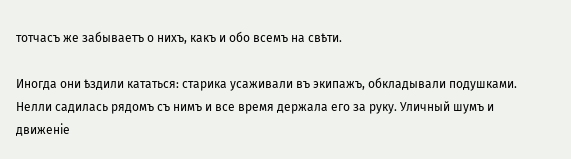тотчасъ же забываетъ о нихъ, какъ и обо всемъ на свѣти.

Иногда они ѣздили кататься: старика усаживали въ экипажъ, обкладывали подушками. Нелли садилась рядомъ съ нимъ и все время держала его за руку. Уличный шумъ и движеніе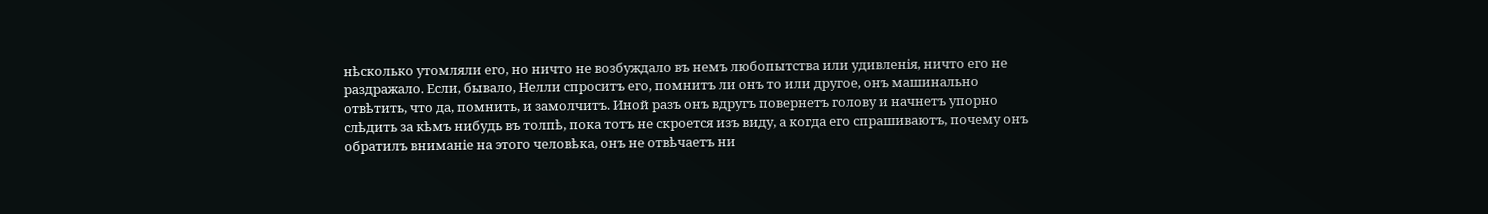нѣсколько утомляли его, но ничто не возбуждало въ немъ любопытства или удивленія, ничто его не раздражало. Если, бывало, Нелли спроситъ его, помнитъ ли онъ то или другое, онъ машинально отвѣтить, что да, помнить, и замолчитъ. Иной разъ онъ вдругъ повернетъ голову и начнетъ упорно слѣдить за кѣмъ нибудь въ толпѣ, пока тотъ не скроется изъ виду, а когда его спрашиваютъ, почему онъ обратилъ вниманіе на этого человѣка, онъ не отвѣчаетъ ни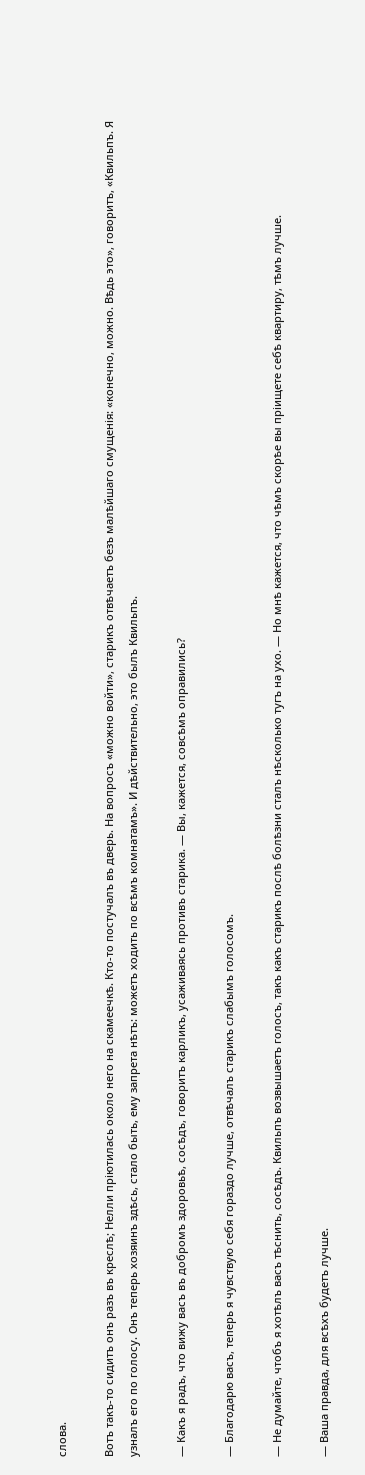слова.

Вотъ такъ-то сидитъ онъ разъ въ креслѣ; Нелли пріютилась около него на скамеечкѣ. Кто-то постучалъ въ дверь. На вопросъ «можно войти», старикъ отвѣчаетъ безъ малѣйшаго смущенія: «конечно, можно. Вѣдь это», говоритъ, «Квильпъ. Я узналъ его по голосу. Онъ теперь хозяинъ здѣсь, стало быть, ему запрета нѣтъ: можетъ ходить по всѣмъ комнатамъ». И дѣйствительно, это былъ Квильпъ.

— Какъ я радъ, что вижу васъ въ добромъ здоровьѣ, сосѣдъ, говоритъ карликъ, усаживаясь противъ старика. — Вы, кажется, совсѣмъ оправились?

— Благодарю васъ, теперь я чувствую себя гораздо лучше, отвѣчалъ старикъ слабымъ голосомъ.

— Не думайте, чтобъ я хотѣлъ васъ тѣснить, сосѣдъ. Квильпъ возвышаетъ голосъ, такъ какъ старикъ послѣ болѣзни сталъ нѣсколько тугъ на ухо. — Но мнѣ кажется, что чѣмъ скорѣе вы пріищете себѣ квартиру, тѣмъ лучше.

— Ваша правда, для всѣхъ будетъ лучше.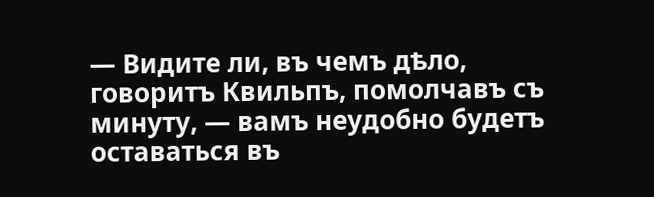— Видите ли, въ чемъ дѣло, говоритъ Квильпъ, помолчавъ съ минуту, — вамъ неудобно будетъ оставаться въ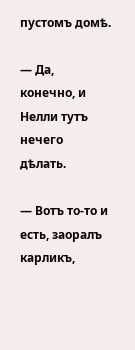пустомъ домѣ.

— Да, конечно, и Нелли тутъ нечего дѣлать.

— Вотъ то-то и есть, заоралъ карликъ,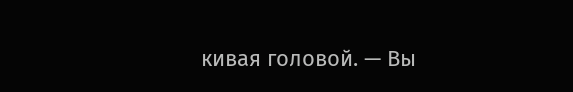кивая головой. — Вы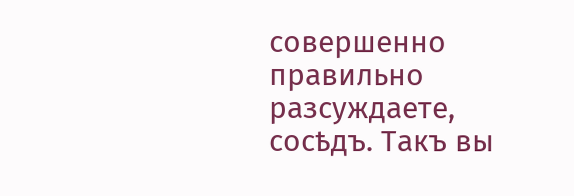совершенно правильно разсуждаете, сосѣдъ. Такъ вы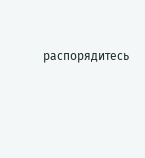распорядитесь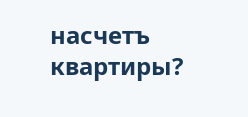насчетъ квартиры?